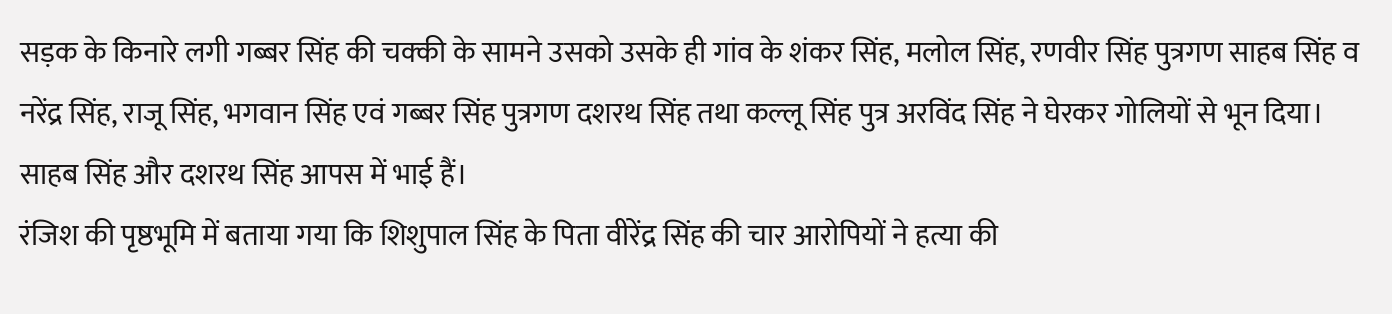सड़क के किनारे लगी गब्बर सिंह की चक्की के सामने उसको उसके ही गांव के शंकर सिंह, मलोल सिंह, रणवीर सिंह पुत्रगण साहब सिंह व नरेंद्र सिंह, राजू सिंह, भगवान सिंह एवं गब्बर सिंह पुत्रगण दशरथ सिंह तथा कल्लू सिंह पुत्र अरविंद सिंह ने घेरकर गोलियों से भून दिया। साहब सिंह और दशरथ सिंह आपस में भाई हैं।
रंजिश की पृष्ठभूमि में बताया गया कि शिशुपाल सिंह के पिता वीरेंद्र सिंह की चार आरोपियों ने हत्या की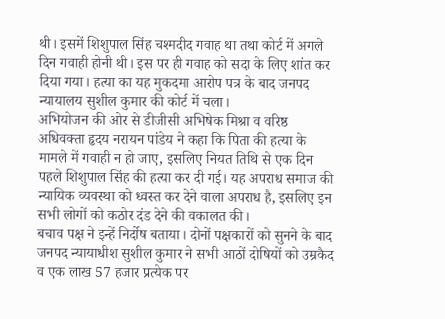थी। इसमें शिशुपाल सिंह चश्मदीद गवाह था तथा कोर्ट में अगले दिन गवाही होनी थी। इस पर ही गवाह को सदा के लिए शांत कर दिया गया। हत्या का यह मुकदमा आरोप पत्र के बाद जनपद न्यायालय सुशील कुमार की कोर्ट में चला।
अभियोजन की ओर से डीजीसी अभिषेक मिश्रा व वरिष्ठ अधिवक्ता हृदय नरायन पांडेय ने कहा कि पिता की हत्या के मामले में गवाही न हो जाए, इसलिए नियत तिथि से एक दिन पहले शिशुपाल सिंह की हत्या कर दी गई। यह अपराध समाज की न्यायिक व्यवस्था को ध्वस्त कर देने वाला अपराध है, इसलिए इन सभी लोगों को कठोर दंड देने की वकालत की।
बचाव पक्ष ने इन्हें निर्दोष बताया। दोनों पक्षकारों को सुनने के बाद जनपद न्यायाधीश सुशील कुमार ने सभी आठों दोषियों को उम्रकैद व एक लाख 57 हजार प्रत्येक पर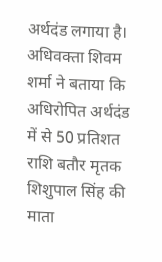अर्थदंड लगाया है। अधिवक्ता शिवम शर्मा ने बताया कि अधिरोपित अर्थदंड में से 50 प्रतिशत राशि बतौर मृतक शिशुपाल सिंह की माता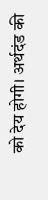को देय होगी। अर्थदंड की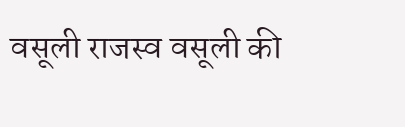वसूली राजस्व वसूली की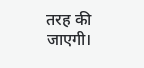तरह की जाएगी।